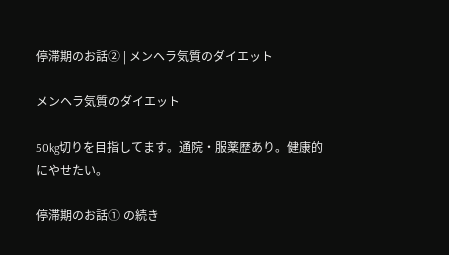停滞期のお話② | メンヘラ気質のダイエット

メンヘラ気質のダイエット

50kg切りを目指してます。通院・服薬歴あり。健康的にやせたい。

停滞期のお話① の続き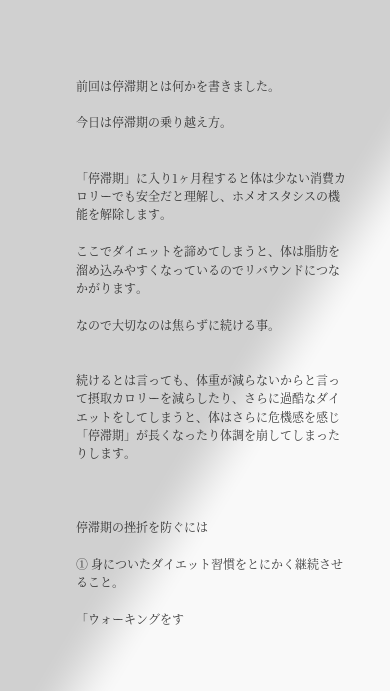前回は停滞期とは何かを書きました。

今日は停滞期の乗り越え方。


「停滞期」に入り1ヶ月程すると体は少ない消費カロリーでも安全だと理解し、ホメオスタシスの機能を解除します。

ここでダイエットを諦めてしまうと、体は脂肪を溜め込みやすくなっているのでリバウンドにつなかがります。

なので大切なのは焦らずに続ける事。


続けるとは言っても、体重が減らないからと言って摂取カロリーを減らしたり、さらに過酷なダイエットをしてしまうと、体はさらに危機感を感じ「停滞期」が長くなったり体調を崩してしまったりします。



停滞期の挫折を防ぐには

① 身についたダイエット習慣をとにかく継続させること。

「ウォーキングをす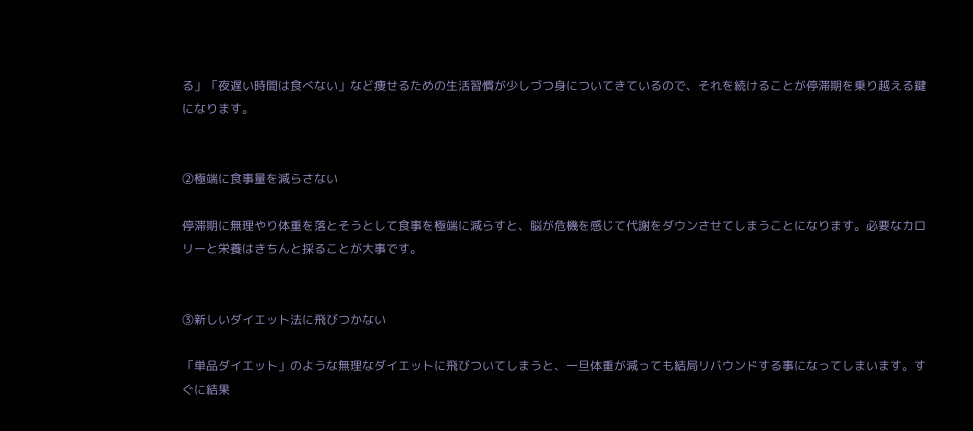る」「夜遅い時間は食べない」など痩せるための生活習慣が少しづつ身についてきているので、それを続けることが停滞期を乗り越える鍵になります。


②極端に食事量を減らさない

停滞期に無理やり体重を落とそうとして食事を極端に減らすと、脳が危機を感じて代謝をダウンさせてしまうことになります。必要なカロリーと栄養はきちんと採ることが大事です。


③新しいダイエット法に飛びつかない

「単品ダイエット」のような無理なダイエットに飛びついてしまうと、一旦体重が減っても結局リバウンドする事になってしまいます。すぐに結果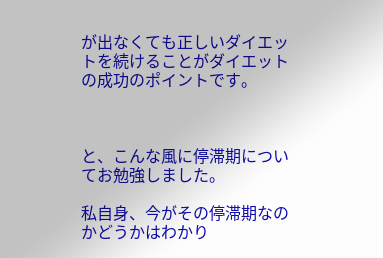が出なくても正しいダイエットを続けることがダイエットの成功のポイントです。



と、こんな風に停滞期についてお勉強しました。

私自身、今がその停滞期なのかどうかはわかり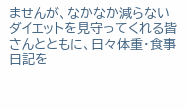ませんが、なかなか減らないダイエットを見守ってくれる皆さんとともに、日々体重・食事日記を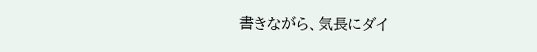書きながら、気長にダイ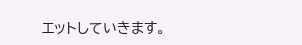エットしていきます。